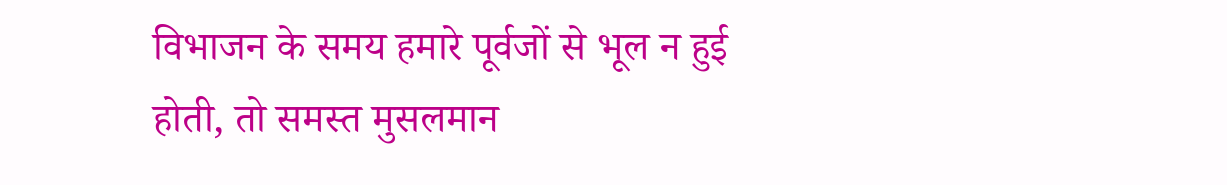विभाजन के समय हमारे पूर्वजों से भूल न हुई होती, तो समस्त मुसलमान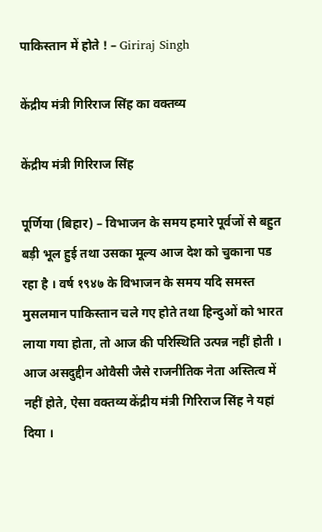पाकिस्तान में होते ! – Giriraj Singh

केंद्रीय मंत्री गिरिराज सिंह का वक्तव्य

केंद्रीय मंत्री गिरिराज सिंह

पूर्णिया (बिहार) – विभाजन के समय हमारे पूर्वजों से बहुत बड़ी भूल हुई तथा उसका मूल्य आज देश को चुकाना पड रहा है । वर्ष १९४७ के विभाजन के समय यदि समस्त मुसलमान पाकिस्तान चले गए होते तथा हिन्दुओं को भारत लाया गया होता, तो आज की परिस्थिति उत्पन्न नहीं होती । आज असदुद्दीन ओवैसी जैसे राजनीतिक नेता अस्तित्व में नहीं होते, ऐसा वक्तव्य केंद्रीय मंत्री गिरिराज सिंह ने यहां दिया ।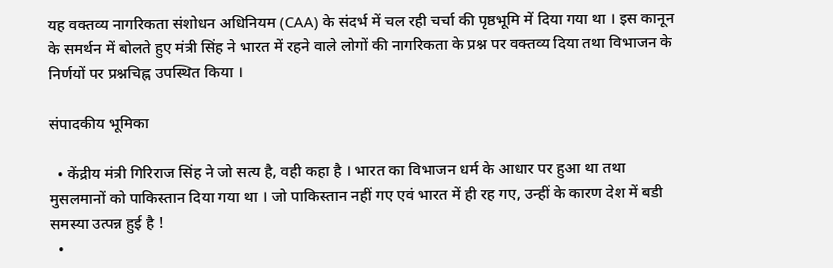यह वक्तव्य नागरिकता संशोधन अधिनियम (CAA) के संदर्भ में चल रही चर्चा की पृष्ठभूमि में दिया गया था । इस कानून के समर्थन में बोलते हुए मंत्री सिंह ने भारत में रहने वाले लोगों की नागरिकता के प्रश्न पर वक्तव्य दिया तथा विभाजन के निर्णयों पर प्रश्नचिह्न उपस्थित किया ।

संपादकीय भूमिका

  • केंद्रीय मंत्री गिरिराज सिंह ने जो सत्य है, वही कहा है । भारत का विभाजन धर्म के आधार पर हुआ था तथा मुसलमानों को पाकिस्तान दिया गया था । जो पाकिस्तान नहीं गए एवं भारत में ही रह गए, उन्हीं के कारण देश में बडी समस्या उत्पन्न हुई है !
  •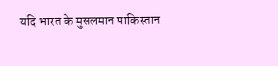यदि भारत के मुसलमान पाकिस्तान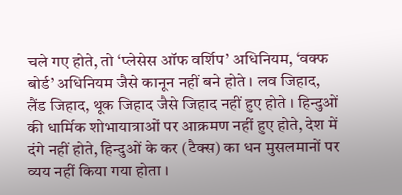चले गए होते, तो ‘प्लेसेस ऑफ वर्शिप’ अधिनियम, ‘वक्फ बोर्ड’ अधिनियम जैसे कानून नहीं बने होते । लव जिहाद, लैंड जिहाद, थूक जिहाद जैसे जिहाद नहीं हुए होते । हिन्दुओं की धार्मिक शोभायात्राओं पर आक्रमण नहीं हुए होते, देश में दंगे नहीं होते, हिन्दुओं के कर (टैक्स) का धन मुसलमानों पर व्यय नहीं किया गया होता ।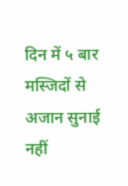दिन में ५ बार मस्जिदों से अजान सुनाई नहीं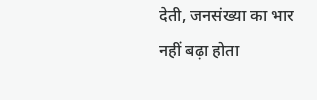देती, जनसंख्या का भार नहीं बढ़ा होता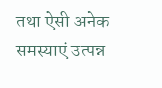तथा ऐसी अनेक समस्याएं उत्पन्न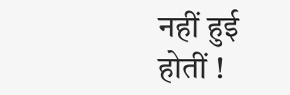नहीं हुई होतीं !